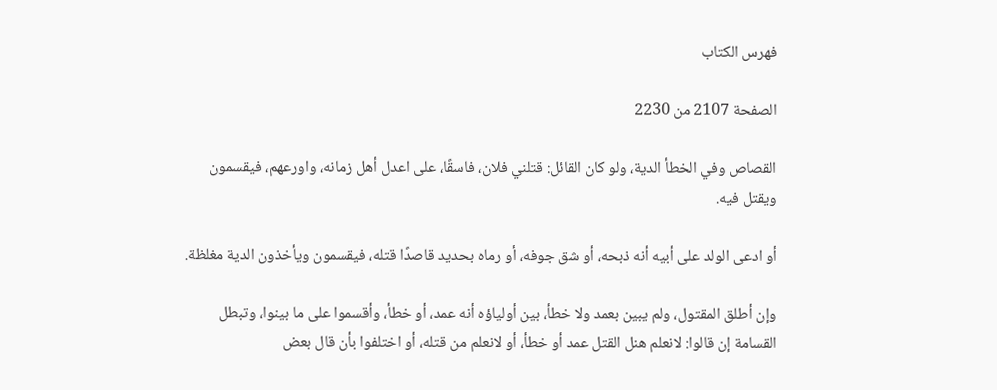فهرس الكتاب

الصفحة 2107 من 2230

القصاص وفي الخطأ الدية، ولو كان القائل: قتلني فلان، فاسقًا، على اعدل أهل زمانه، واورعهم، فيقسمون ويقتل فيه.

أو ادعى الولد على أبيه أنه ذبحه، أو شق جوفه، أو رماه بحديد قاصدًا قتله، فيقسمون ويأخذون الدية مغلظة.

وإن أطلق المقتول، ولم يبين بعمد ولا خطأ، بين أولياؤه أنه عمد، أو خطأ، وأقسموا على ما بينوا، وتبطل القسامة إن قالوا: لانعلم هنل القتل عمد أو خطأ، أو لانعلم من قتله، أو اختلفوا بأن قال بعض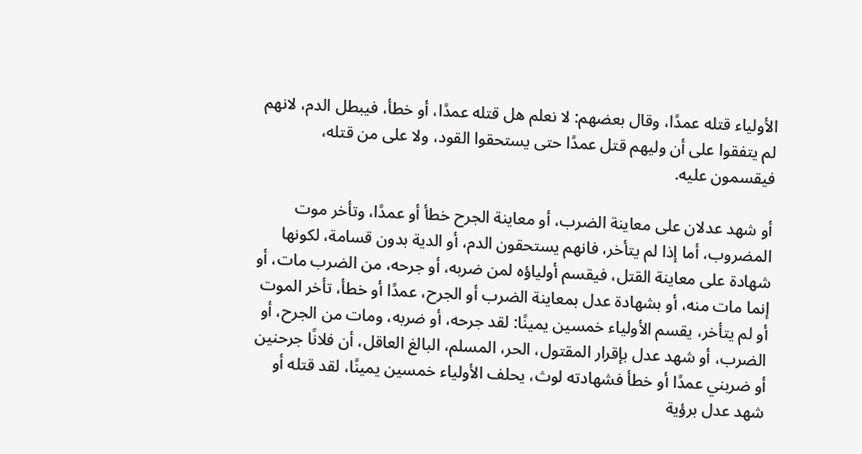الأولياء قتله عمدًا، وقال بعضهم: لا نعلم هل قتله عمدًا، أو خطأ، فيبطل الدم، لانهم لم يتفقوا على أن وليهم قتل عمدًا حتى يستحقوا القود، ولا على من قتله، فيقسمون عليه.

أو شهد عدلان على معاينة الضرب، أو معاينة الجرح خطأ أو عمدًا، وتأخر موت المضروب، أما إذا لم يتأخر، فانهم يستحقون الدم، أو الدية بدون قسامة، لكونها شهادة على معاينة القتل، فيقسم أولياؤه لمن ضربه، أو جرحه، من الضرب مات، أو إنما مات منه، أو بشهادة عدل بمعاينة الضرب أو الجرح، عمدًا أو خطأ، تأخر الموت أو لم يتأخر، يقسم الأولياء خمسين يمينًا: لقد جرحه، أو ضربه، ومات من الجرح، أو الضرب، أو شهد عدل بإقرار المقتول، الحر، المسلم، البالغ العاقل، أن فلانًا جرحنين أو ضربني عمدًا أو خطأ فشهادته لوث، يحلف الأولياء خمسين يمينًا، لقد قتله أو شهد عدل برؤية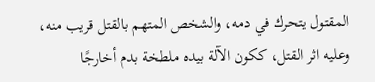المقتول يتحرك في دمه، والشخص المتهم بالقتل قريب منه، وعليه اثر القتل، ككون الآلة بيده ملطخة بدم أخارجًا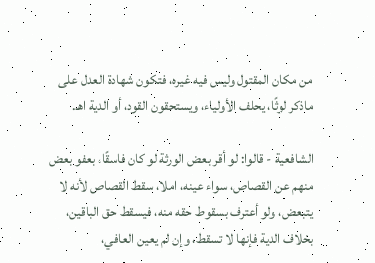من مكان المقتول وليس فيه غيره، فتكون شهادة العدل على ماذكر لوثًا، يحلف الأولياء، ويستحقون القود، أو الدية اهـ.

الشافعية - قالوا: لو أقر بعض الورثة لو كان فاسقًا، بعفو بعض منهم عن القصاص، سواء عينه، املا، سقط القصاص لأنه لا يتبعض، ولو أعترف بسقوط حقه منه، فيسقط حق الباقين، بخلاف الدية فإنها لا تسقط، وإن لم يعين العافي،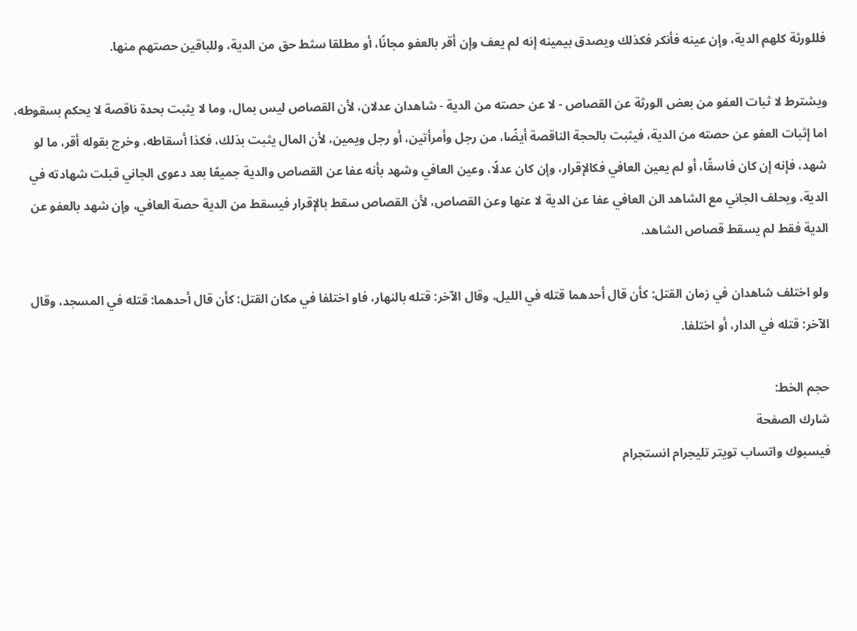فللورثة كلهم الدية، وإن عينه فأنكر فكذلك ويصدق بيمينه إنه لم يعف وإن أقر بالعفو مجانًا، أو مطلقا سثط حق من الدية، وللباقين حصتهم منها.

ويشترط لا ثبات العفو من بعض الورثة عن القصاص - لا عن حصته من الدية - شاهدان عدلان، لأن القصاص ليس بمال، وما لا يثبت بحدة ناقصة لا يحكم بسقوطه، اما إثبات العفو عن حصته من الدية، فيثبت بالحجة الناقصة أيضًا، من رجل وأمرأتين، أو رجل ويمين، لأن المال يثبت بذلك، فكذا أسقاطه، وخرج بقوله أقر، ما لو شهد، فإنه إن كان فاسقًا، أو لم يعين العافي فكالإقرار، وإن كان عدلًا، وعين العافي وشهد بأنه عفا عن القصاص والدية جميعًا بعد دعوى الجاني قبلت شهادته في الدية، ويحلف الجاني مع الشاهد الن العافي عفا عن الدية لا عنها وعن القصاص، لأن القصاص سقط بالإقرار فيسقط من الدية حصة العافي، وإن شهد بالعفو عن الدية فقط لم يسقط قصاص الشاهد.

ولو اختلف شاهدان في زمان القتل: كأن قال أحدهما قتله في الليل، وقال الآخر: قتله بالنهار، فاو اختلفا في مكان القتل: كأن قال أحدهما: قتله في المسجد، وقال الآخر: قتله في الدار، أو اختلفا.

حجم الخط:
شارك الصفحة
فيسبوك واتساب تويتر تليجرام انستجرام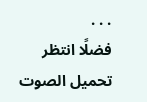. . .
فضلًا انتظر تحميل الصوت